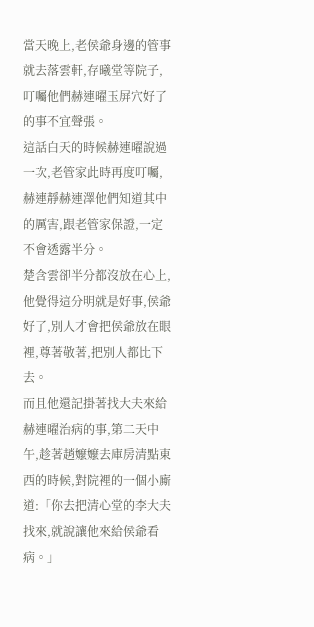當天晚上,老侯爺身邊的管事就去落雲軒,存曦堂等院子,叮囑他們赫連曜玉屏穴好了的事不宜聲張。
這話白天的時候赫連曜說過一次,老管家此時再度叮囑,赫連靜赫連澤他們知道其中的厲害,跟老管家保證,一定不會透露半分。
楚含雲卻半分都沒放在心上,他覺得這分明就是好事,侯爺好了,別人才會把侯爺放在眼裡,尊著敬著,把別人都比下去。
而且他還記掛著找大夫來給赫連曜治病的事,第二天中午,趁著趙嬤嬤去庫房清點東西的時候,對院裡的一個小廝道:「你去把清心堂的李大夫找來,就說讓他來給侯爺看病。」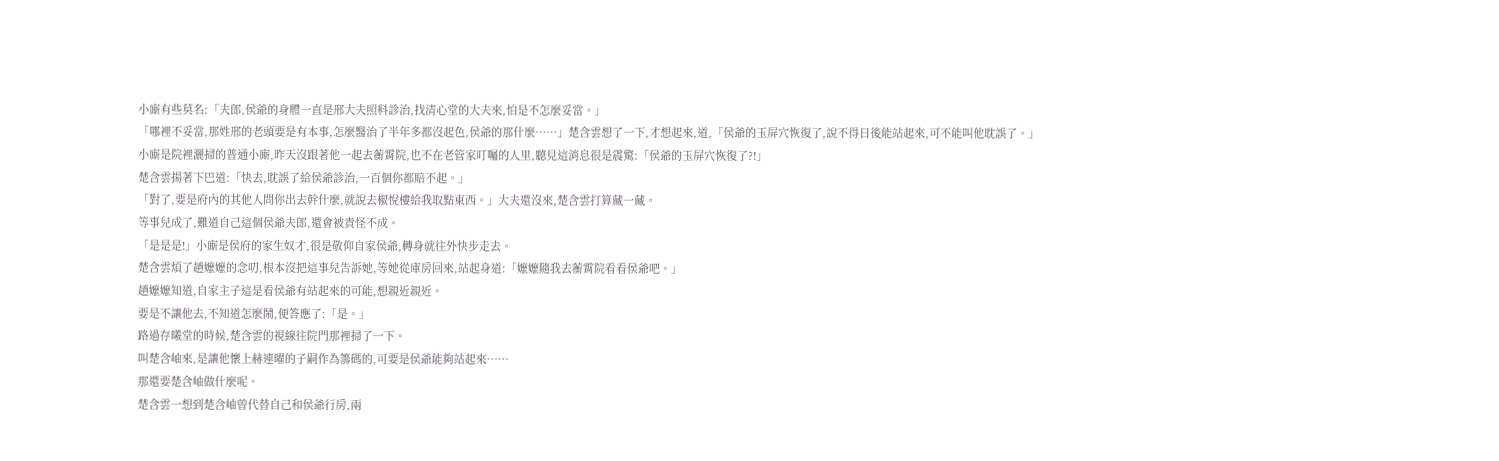小廝有些莫名:「夫郎,侯爺的身體一直是邢大夫照料診治,找清心堂的大夫來,怕是不怎麼妥當。」
「哪裡不妥當,那姓邢的老頭要是有本事,怎麼醫治了半年多都沒起色,侯爺的那什麼……」楚含雲想了一下,才想起來,道,「侯爺的玉屏穴恢復了,說不得日後能站起來,可不能叫他耽誤了。」
小廝是院裡灑掃的普通小廝,昨天沒跟著他一起去蘅霄院,也不在老管家叮囑的人里,聽見這消息很是震驚:「侯爺的玉屏穴恢復了?!」
楚含雲揚著下巴道:「快去,耽誤了給侯爺診治,一百個你都賠不起。」
「對了,要是府內的其他人問你出去幹什麼,就說去椒悅樓給我取點東西。」大夫還沒來,楚含雲打算藏一藏。
等事兒成了,難道自己這個侯爺夫郎,還會被責怪不成。
「是是是!」小廝是侯府的家生奴才,很是敬仰自家侯爺,轉身就往外快步走去。
楚含雲煩了趙嬤嬤的念叨,根本沒把這事兒告訴她,等她從庫房回來,站起身道:「嬤嬤隨我去蘅霄院看看侯爺吧。」
趙嬤嬤知道,自家主子這是看侯爺有站起來的可能,想親近親近。
要是不讓他去,不知道怎麼鬧,便答應了:「是。」
路過存曦堂的時候,楚含雲的視線往院門那裡掃了一下。
叫楚含岫來,是讓他懷上赫連曜的子嗣作為籌碼的,可要是侯爺能夠站起來……
那還要楚含岫做什麼呢。
楚含雲一想到楚含岫曾代替自己和侯爺行房,兩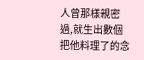人曾那樣親密過,就生出數個把他料理了的念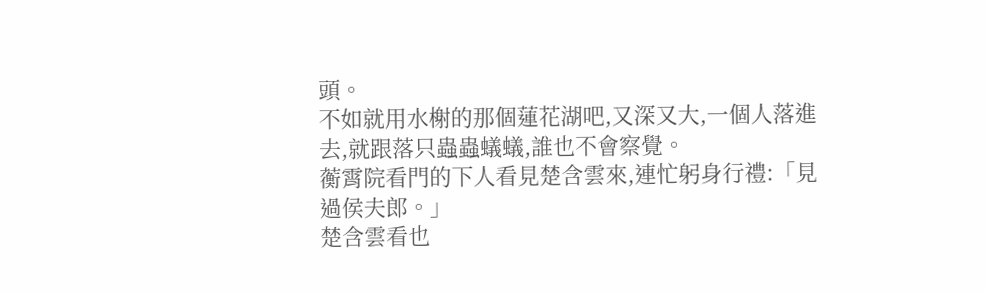頭。
不如就用水榭的那個蓮花湖吧,又深又大,一個人落進去,就跟落只蟲蟲蟻蟻,誰也不會察覺。
蘅霄院看門的下人看見楚含雲來,連忙躬身行禮:「見過侯夫郎。」
楚含雲看也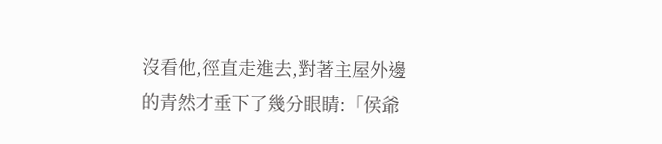沒看他,徑直走進去,對著主屋外邊的青然才垂下了幾分眼睛:「侯爺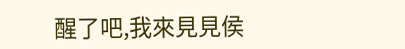醒了吧,我來見見侯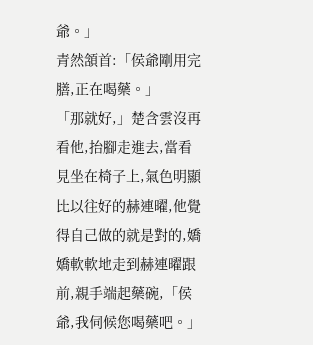爺。」
青然頷首:「侯爺剛用完膳,正在喝藥。」
「那就好,」楚含雲沒再看他,抬腳走進去,當看見坐在椅子上,氣色明顯比以往好的赫連曜,他覺得自己做的就是對的,嬌嬌軟軟地走到赫連曜跟前,親手端起藥碗,「侯爺,我伺候您喝藥吧。」